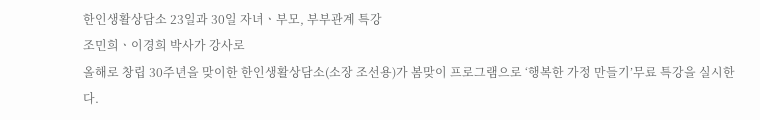한인생활상담소 23일과 30일 자녀ㆍ부모, 부부관계 특강
조민희ㆍ이경희 박사가 강사로
올해로 창립 30주년을 맞이한 한인생활상담소(소장 조선용)가 봄맞이 프로그램으로 ‘행복한 가정 만들기’무료 특강을 실시한다.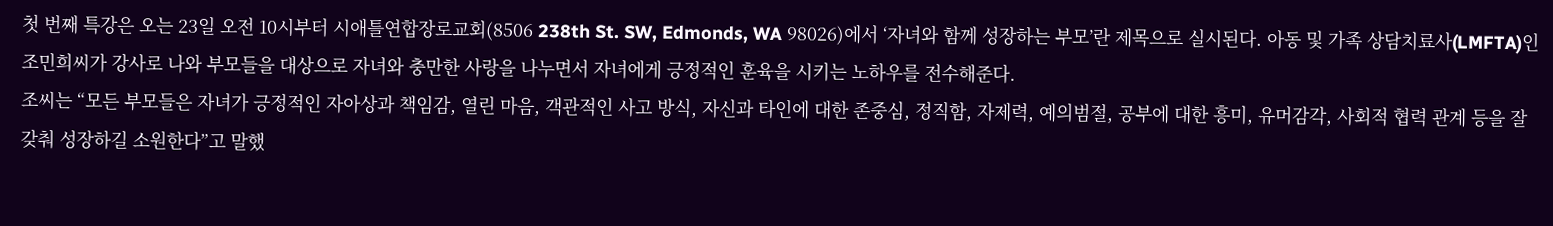첫 번째 특강은 오는 23일 오전 10시부터 시애틀연합장로교회(8506 238th St. SW, Edmonds, WA 98026)에서 ‘자녀와 함께 성장하는 부모’란 제목으로 실시된다. 아동 및 가족 상담치료사(LMFTA)인 조민희씨가 강사로 나와 부모들을 대상으로 자녀와 충만한 사랑을 나누면서 자녀에게 긍정적인 훈육을 시키는 노하우를 전수해준다.
조씨는 “모든 부모들은 자녀가 긍정적인 자아상과 책임감, 열린 마음, 객관적인 사고 방식, 자신과 타인에 대한 존중심, 정직함, 자제력, 예의범절, 공부에 대한 흥미, 유머감각, 사회적 협력 관계 등을 잘 갖춰 성장하길 소원한다”고 말했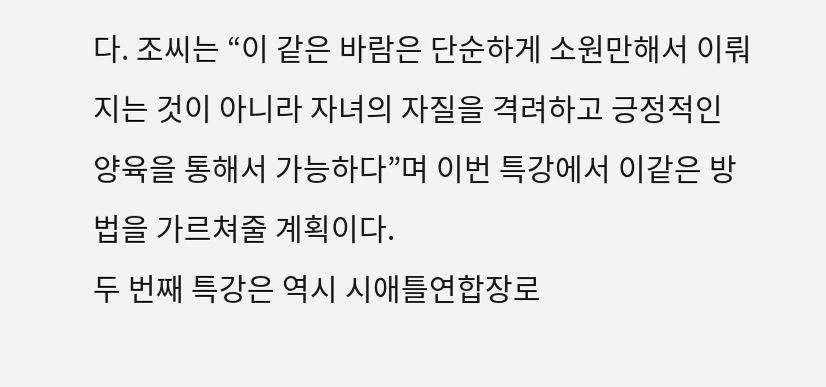다. 조씨는 “이 같은 바람은 단순하게 소원만해서 이뤄지는 것이 아니라 자녀의 자질을 격려하고 긍정적인 양육을 통해서 가능하다”며 이번 특강에서 이같은 방법을 가르쳐줄 계획이다.
두 번째 특강은 역시 시애틀연합장로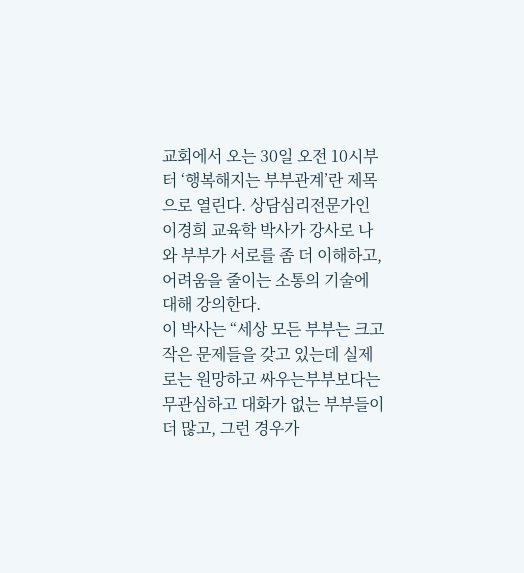교회에서 오는 30일 오전 10시부터 ‘행복해지는 부부관계’란 제목으로 열린다. 상담심리전문가인 이경희 교육학 박사가 강사로 나와 부부가 서로를 좀 더 이해하고, 어려움을 줄이는 소통의 기술에 대해 강의한다.
이 박사는 “세상 모든 부부는 크고 작은 문제들을 갖고 있는데 실제로는 원망하고 싸우는부부보다는 무관심하고 대화가 없는 부부들이 더 많고, 그런 경우가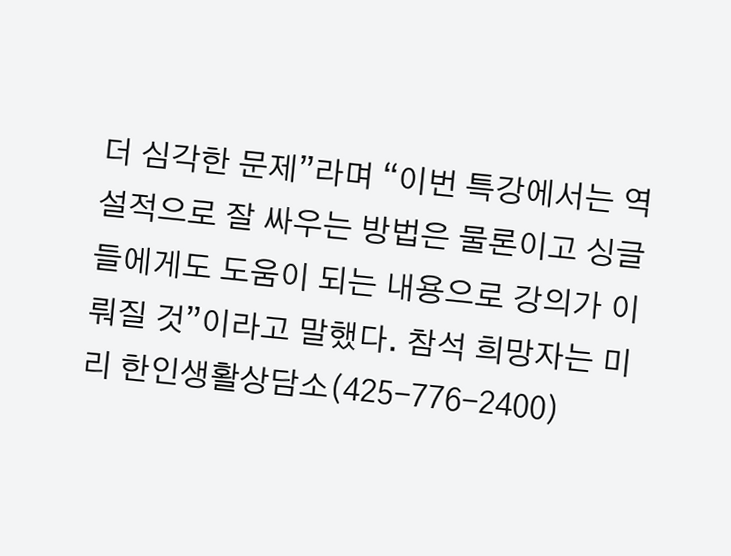더 심각한 문제”라며 “이번 특강에서는 역설적으로 잘 싸우는 방법은 물론이고 싱글들에게도 도움이 되는 내용으로 강의가 이뤄질 것”이라고 말했다. 참석 희망자는 미리 한인생활상담소(425-776-2400)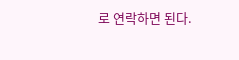로 연락하면 된다.